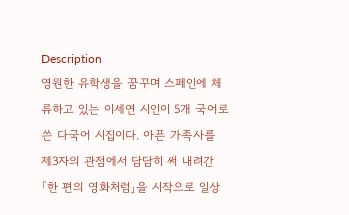Description
영원한 유학생을 꿈꾸며 스페인에 체류하고 있는 이세연 시인이 5개 국어로 쓴 다국어 시집이다. 아픈 가족사를 제3자의 관점에서 담담히 써 내려간 「한 편의 영화처럼」을 시작으로 일상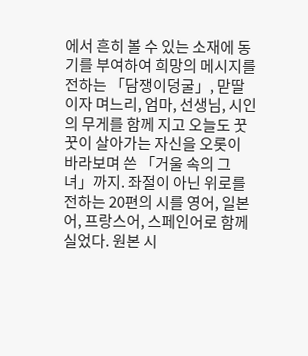에서 흔히 볼 수 있는 소재에 동기를 부여하여 희망의 메시지를 전하는 「담쟁이덩굴」, 맏딸이자 며느리, 엄마, 선생님, 시인의 무게를 함께 지고 오늘도 꿋꿋이 살아가는 자신을 오롯이 바라보며 쓴 「거울 속의 그녀」까지. 좌절이 아닌 위로를 전하는 20편의 시를 영어, 일본어, 프랑스어, 스페인어로 함께 실었다. 원본 시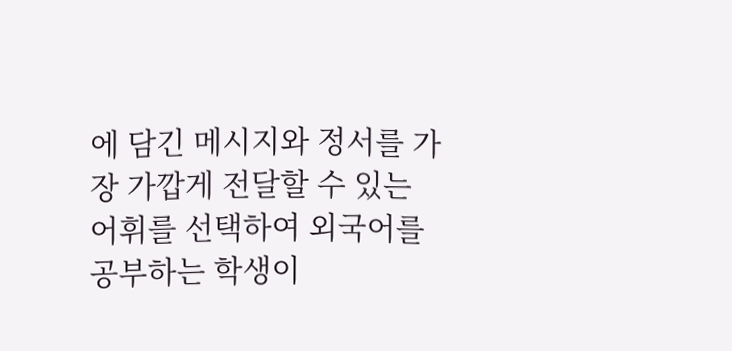에 담긴 메시지와 정서를 가장 가깝게 전달할 수 있는 어휘를 선택하여 외국어를 공부하는 학생이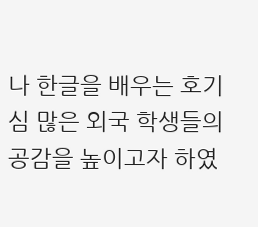나 한글을 배우는 호기심 많은 외국 학생들의 공감을 높이고자 하였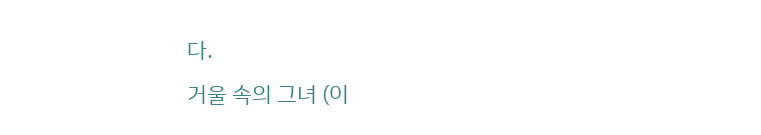다.
거울 속의 그녀 (이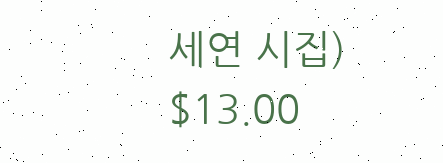세연 시집)
$13.00